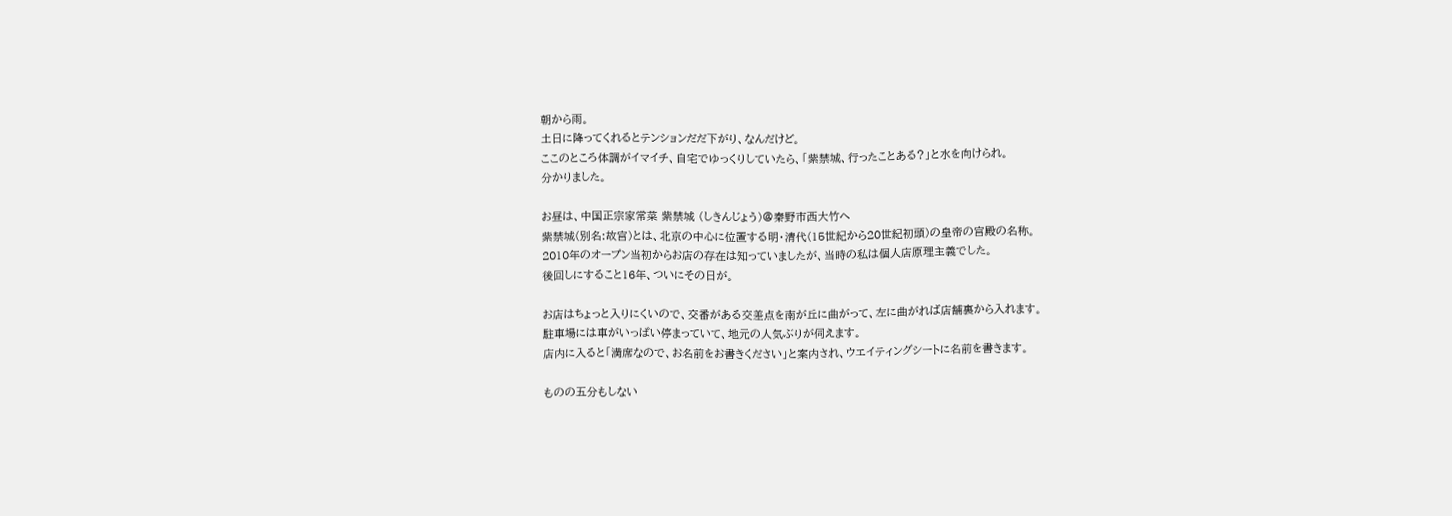朝から雨。
土日に降ってくれるとテンションだだ下がり、なんだけど。
ここのところ体調がイマイチ、自宅でゆっくりしていたら、「紫禁城、行ったことある?」と水を向けられ。
分かりました。

お昼は、中国正宗家常菜 紫禁城 (しきんじょう)@秦野市西大竹へ
紫禁城(別名:故宮)とは、北京の中心に位置する明・清代(15世紀から20世紀初頭)の皇帝の宮殿の名称。
2010年のオープン当初からお店の存在は知っていましたが、当時の私は個人店原理主義でした。
後回しにすること16年、ついにその日が。

お店はちょっと入りにくいので、交番がある交差点を南が丘に曲がって、左に曲がれば店舗裏から入れます。
駐車場には車がいっぱい停まっていて、地元の人気ぶりが伺えます。
店内に入ると「満席なので、お名前をお書きください」と案内され、ウエイティングシートに名前を書きます。

ものの五分もしない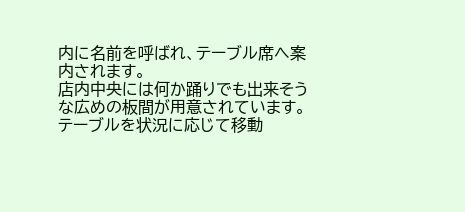内に名前を呼ばれ、テーブル席へ案内されます。
店内中央には何か踊りでも出来そうな広めの板間が用意されています。
テーブルを状況に応じて移動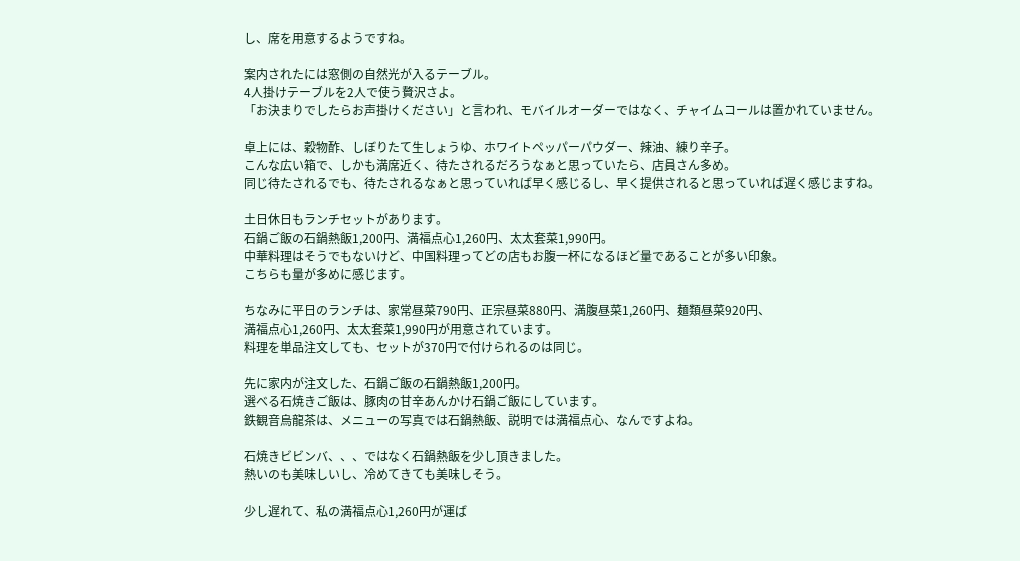し、席を用意するようですね。

案内されたには窓側の自然光が入るテーブル。
4人掛けテーブルを2人で使う贅沢さよ。
「お決まりでしたらお声掛けください」と言われ、モバイルオーダーではなく、チャイムコールは置かれていません。

卓上には、穀物酢、しぼりたて生しょうゆ、ホワイトペッパーパウダー、辣油、練り辛子。
こんな広い箱で、しかも満席近く、待たされるだろうなぁと思っていたら、店員さん多め。
同じ待たされるでも、待たされるなぁと思っていれば早く感じるし、早く提供されると思っていれば遅く感じますね。

土日休日もランチセットがあります。
石鍋ご飯の石鍋熱飯1,200円、満福点心1,260円、太太套菜1,990円。
中華料理はそうでもないけど、中国料理ってどの店もお腹一杯になるほど量であることが多い印象。
こちらも量が多めに感じます。

ちなみに平日のランチは、家常昼菜790円、正宗昼菜880円、満腹昼菜1,260円、麺類昼菜920円、
満福点心1,260円、太太套菜1,990円が用意されています。
料理を単品注文しても、セットが370円で付けられるのは同じ。

先に家内が注文した、石鍋ご飯の石鍋熱飯1,200円。
選べる石焼きご飯は、豚肉の甘辛あんかけ石鍋ご飯にしています。
鉄観音烏龍茶は、メニューの写真では石鍋熱飯、説明では満福点心、なんですよね。

石焼きビビンバ、、、ではなく石鍋熱飯を少し頂きました。
熱いのも美味しいし、冷めてきても美味しそう。

少し遅れて、私の満福点心1,260円が運ば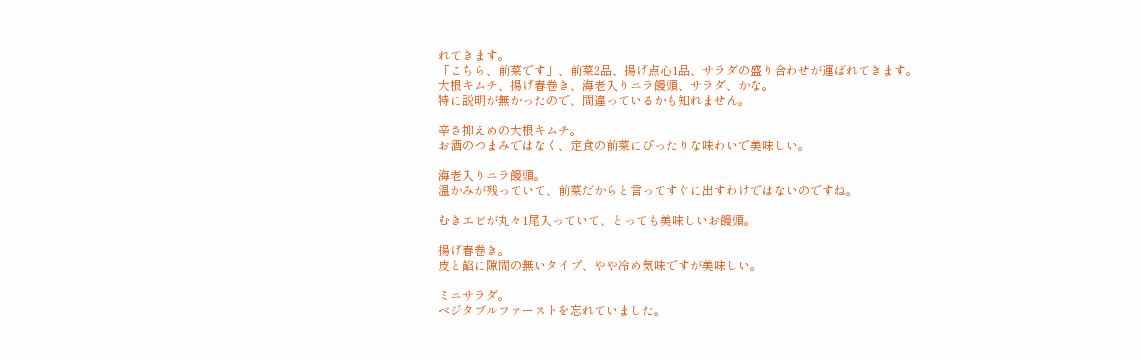れてきます。
「こちら、前菜です」、前菜2品、揚げ点心1品、サラダの盛り合わせが運ばれてきます。
大根キムチ、揚げ春巻き、海老入りニラ饅頭、サラダ、かな。
特に説明が無かったので、間違っているかも知れません。

辛さ抑えめの大根キムチ。
お酒のつまみではなく、定食の前菜にぴったりな味わいで美味しい。

海老入りニラ饅頭。
温かみが残っていて、前菜だからと言ってすぐに出すわけではないのですね。

むきエビが丸々1尾入っていて、とっても美味しいお饅頭。

揚げ春巻き。
皮と餡に隙間の無いタイプ、やや冷め気味ですが美味しい。

ミニサラダ。
ベジタブルファーストを忘れていました。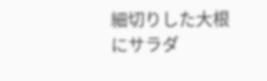細切りした大根にサラダ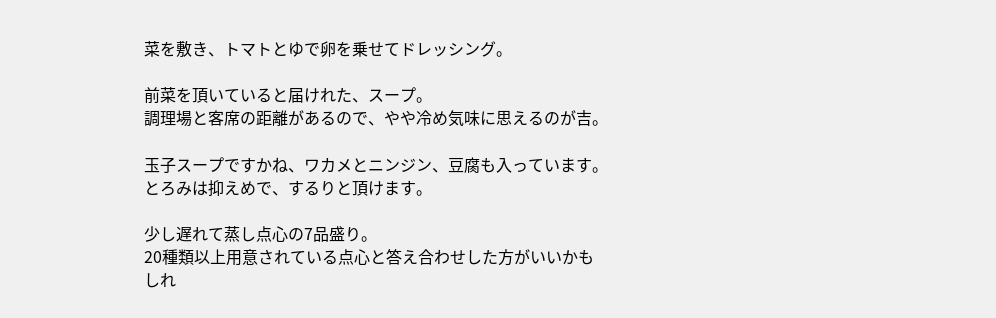菜を敷き、トマトとゆで卵を乗せてドレッシング。

前菜を頂いていると届けれた、スープ。
調理場と客席の距離があるので、やや冷め気味に思えるのが吉。

玉子スープですかね、ワカメとニンジン、豆腐も入っています。
とろみは抑えめで、するりと頂けます。

少し遅れて蒸し点心の7品盛り。
20種類以上用意されている点心と答え合わせした方がいいかもしれ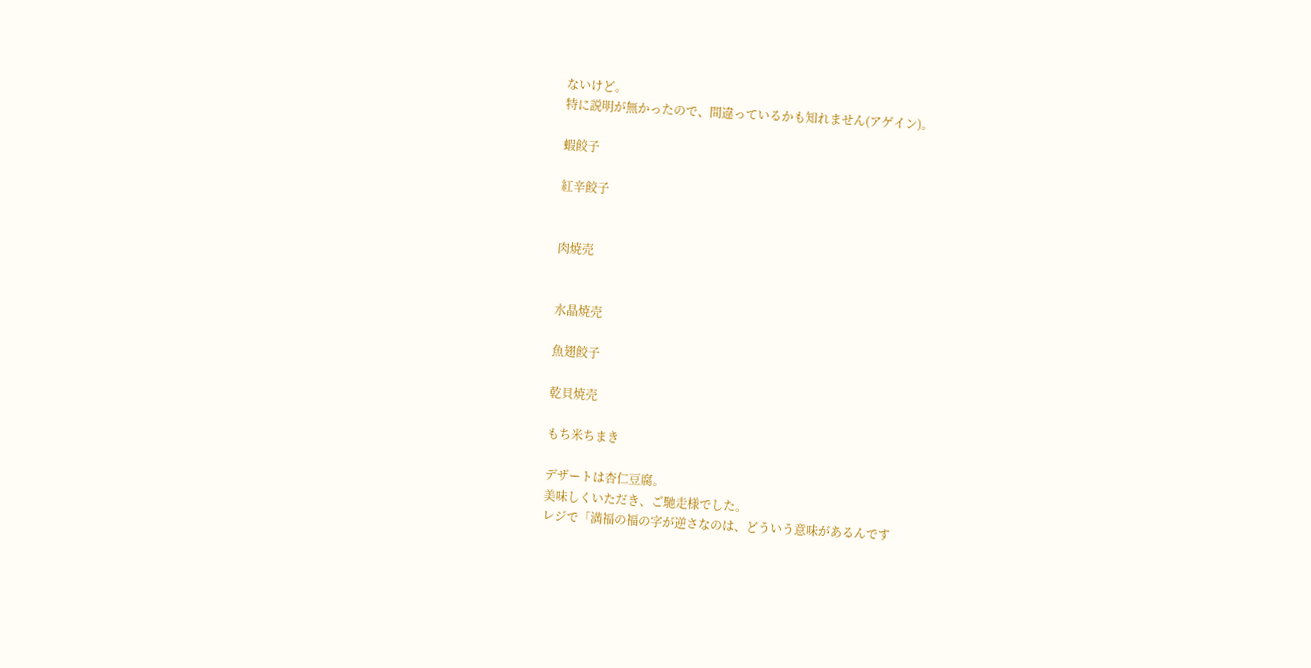ないけど。
特に説明が無かったので、間違っているかも知れません(アゲイン)。

蝦餃子

紅辛餃子


肉焼売


水晶焼売

魚翅餃子

乾貝焼売

もち米ちまき

デザートは杏仁豆腐。
美味しくいただき、ご馳走様でした。
レジで「満福の福の字が逆さなのは、どういう意味があるんです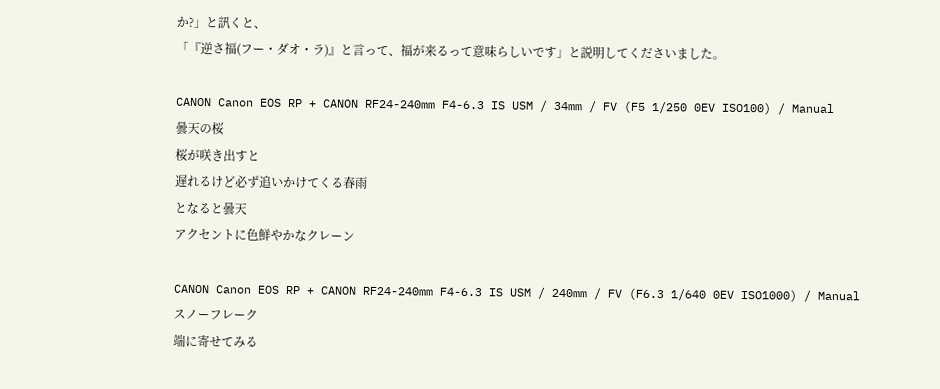か?」と訊くと、
「『逆さ福(フー・ダオ・ラ)』と言って、福が来るって意味らしいです」と説明してくださいました。

CANON Canon EOS RP + CANON RF24-240mm F4-6.3 IS USM / 34mm / FV (F5 1/250 0EV ISO100) / Manual
曇天の桜
桜が咲き出すと
遅れるけど必ず追いかけてくる春雨
となると曇天
アクセントに色鮮やかなクレーン

CANON Canon EOS RP + CANON RF24-240mm F4-6.3 IS USM / 240mm / FV (F6.3 1/640 0EV ISO1000) / Manual
スノーフレーク
端に寄せてみる